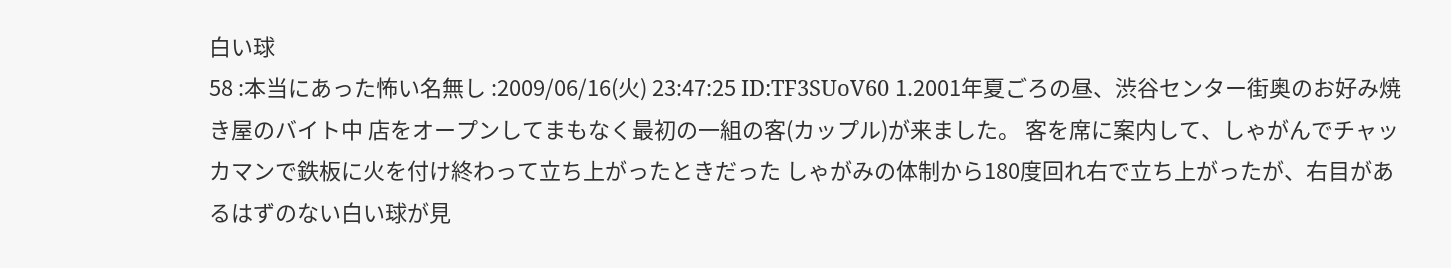白い球
58 :本当にあった怖い名無し :2009/06/16(火) 23:47:25 ID:TF3SUoV60 1.2001年夏ごろの昼、渋谷センター街奥のお好み焼き屋のバイト中 店をオープンしてまもなく最初の一組の客(カップル)が来ました。 客を席に案内して、しゃがんでチャッカマンで鉄板に火を付け終わって立ち上がったときだった しゃがみの体制から180度回れ右で立ち上がったが、右目があるはずのない白い球が見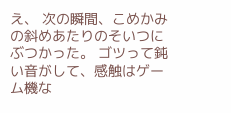え、 次の瞬間、こめかみの斜めあたりのそいつにぶつかった。 ゴツって鈍い音がして、感触はゲーム機な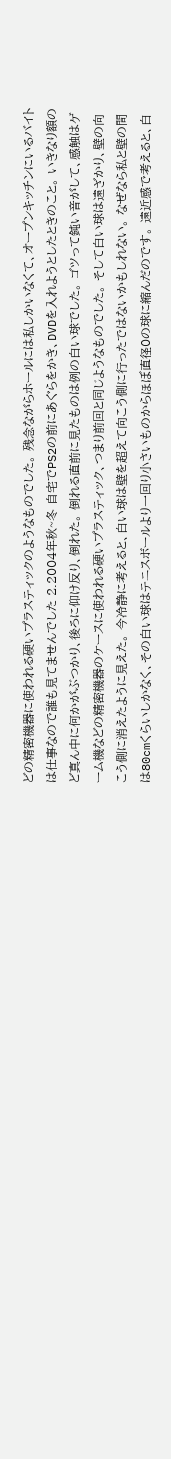どの精密機器に使われる硬いプラスティックのようなものでした。 残念ながらホールには私しかいなくて、オープンキッチンにいるバイトは仕事なので誰も見てませんでした 2.2004年秋~冬 自宅でPS2の前にあぐらをかき、DVDを入れようとしたときのこと。 いきなり額のど真ん中に何かがぶつかり、後ろに仰け反り、倒れた。 倒れる直前に見たものは例の白い球でした。 ゴツって鈍い音がして、感触はゲーム機などの精密機器のケースに使われる硬いプラスティック、つまり前回と同じようなものでした。 そして白い球は遠ざかり、壁の向こう側に消えたように見えた。 今冷静に考えると、白い球は壁を超えて向こう側に行ったではないかもしれない。 なぜなら私と壁の間は80cmくらいしかなく、その白い球はテニスボールより一回り小さいものからほぼ直径0の球に縮んだのです。 遠近感で考えると、白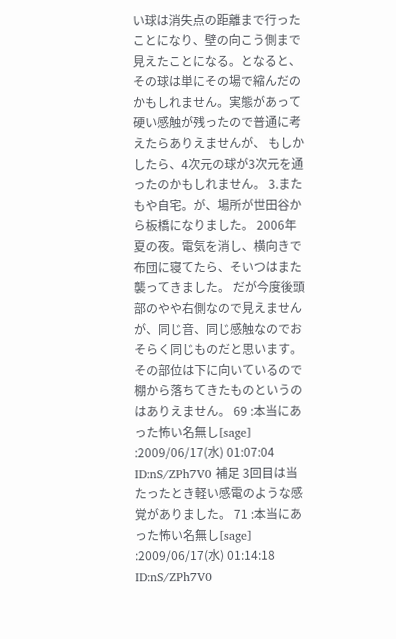い球は消失点の距離まで行ったことになり、壁の向こう側まで見えたことになる。となると、その球は単にその場で縮んだのかもしれません。実態があって硬い感触が残ったので普通に考えたらありえませんが、 もしかしたら、4次元の球が3次元を通ったのかもしれません。 3.またもや自宅。が、場所が世田谷から板橋になりました。 2006年夏の夜。電気を消し、横向きで布団に寝てたら、そいつはまた襲ってきました。 だが今度後頭部のやや右側なので見えませんが、同じ音、同じ感触なのでおそらく同じものだと思います。 その部位は下に向いているので棚から落ちてきたものというのはありえません。 69 :本当にあった怖い名無し[sage] :2009/06/17(水) 01:07:04 ID:nS/ZPh7V0 補足 3回目は当たったとき軽い感電のような感覚がありました。 71 :本当にあった怖い名無し[sage] :2009/06/17(水) 01:14:18 ID:nS/ZPh7V0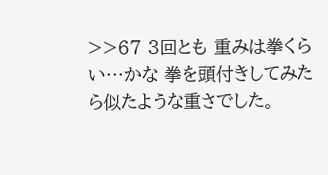>>67 3回とも 重みは拳くらい…かな 拳を頭付きしてみたら似たような重さでした。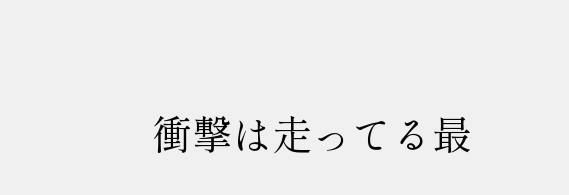衝撃は走ってる最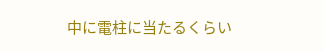中に電柱に当たるくらい